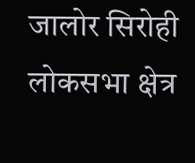जालोर सिरोही लोकसभा क्षेत्र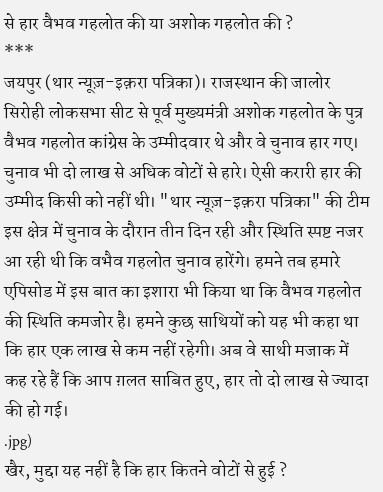से हार वैभव गहलोत की या अशोक गहलोत की ?
***
जयपुर (थार न्यूज़-इक़रा पत्रिका)। राजस्थान की जालोर सिरोही लोकसभा सीट से पूर्व मुख्यमंत्री अशोक गहलोत के पुत्र वैभव गहलोत कांग्रेस के उम्मीदवार थे और वे चुनाव हार गए। चुनाव भी दो लाख से अधिक वोटों से हारे। ऐसी करारी हार की उम्मीद किसी को नहीं थी। "थार न्यूज़-इक़रा पत्रिका" की टीम इस क्षेत्र में चुनाव के दौरान तीन दिन रही और स्थिति स्पष्ट नजर आ रही थी कि वभैव गहलोत चुनाव हारेंगे। हमने तब हमारे एपिसोड में इस बात का इशारा भी किया था कि वैभव गहलोत की स्थिति कमजोर है। हमने कुछ साथियों को यह भी कहा था कि हार एक लाख से कम नहीं रहेगी। अब वे साथी मजाक में कह रहे हैं कि आप ग़लत साबित हुए, हार तो दो लाख से ज्यादा की हो गई।
.jpg)
खैर, मुद्दा यह नहीं है कि हार कितने वोटों से हुई ?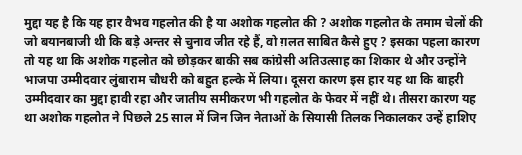मुद्दा यह है कि यह हार वैभव गहलोत की है या अशोक गहलोत की ? अशोक गहलोत के तमाम चेलों की जो बयानबाजी थी कि बड़े अन्तर से चुनाव जीत रहे हैं, वो ग़लत साबित कैसे हुए ? इसका पहला कारण तो यह था कि अशोक गहलोत को छोड़कर बाकी सब कांग्रेसी अतिउत्साह का शिकार थे और उन्होंने भाजपा उम्मीदवार लुंबाराम चौधरी को बहुत हल्के में लिया। दूसरा कारण इस हार यह था कि बाहरी उम्मीदवार का मुद्दा हावी रहा और जातीय समीकरण भी गहलोत के फेवर में नहीं थे। तीसरा कारण यह था अशोक गहलोत ने पिछले 25 साल में जिन जिन नेताओं के सियासी तिलक निकालकर उन्हें हाशिए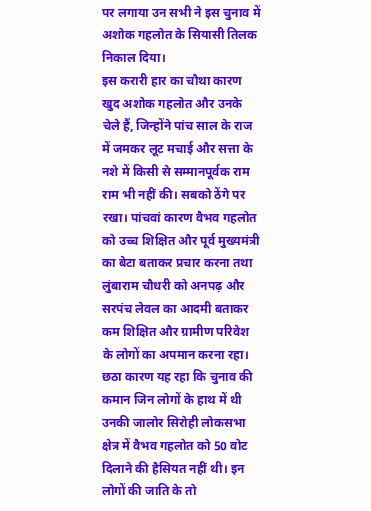पर लगाया उन सभी ने इस चुनाव में अशोक गहलोत के सियासी तिलक निकाल दिया।
इस करारी हार का चौथा कारण खुद अशोक गहलोत और उनके चेले हैं, जिन्होंने पांच साल के राज में जमकर लूट मचाई और सत्ता के नशे में किसी से सम्मानपूर्वक राम राम भी नहीं की। सबको ठेंगे पर रखा। पांचवां कारण वैभव गहलोत को उच्च शिक्षित और पूर्व मुख्यमंत्री का बेटा बताकर प्रचार करना तथा लुंबाराम चौधरी को अनपढ़ और सरपंच लेवल का आदमी बताकर कम शिक्षित और ग्रामीण परिवेश के लोगों का अपमान करना रहा।
छठा कारण यह रहा कि चुनाव की कमान जिन लोगों के हाथ में थी उनकी जालोर सिरोही लोकसभा क्षेत्र में वैभव गहलोत को 50 वोट दिलाने की हैसियत नहीं थी। इन लोगों की जाति के तो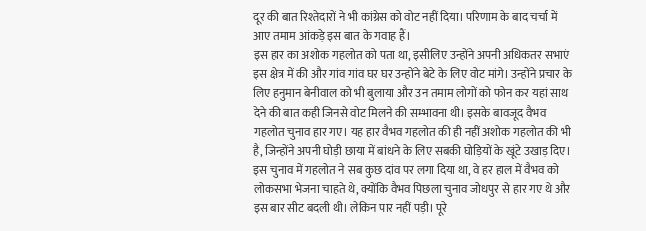दूर की बात रिश्तेदारों ने भी कांग्रेस को वोट नहीं दिया। परिणाम के बाद चर्चा में आए तमाम आंकड़े इस बात के गवाह हैं।
इस हार का अशोक गहलोत को पता था, इसीलिए उन्होंने अपनी अधिकतर सभाएं इस क्षेत्र में की और गांव गांव घर घर उन्होंने बेटे के लिए वोट मांगे। उन्होंने प्रचार के लिए हनुमान बेनीवाल को भी बुलाया और उन तमाम लोगों को फोन कर यहां साथ देने की बात कही जिनसे वोट मिलने की सम्भावना थी। इसके बावजूद वैभव गहलोत चुनाव हार गए। यह हार वैभव गहलोत की ही नहीं अशोक गहलोत की भी है, जिन्होंने अपनी घोड़ी छाया में बांधने के लिए सबकी घोड़ियों के खूंटे उखाड़ दिए।
इस चुनाव में गहलोत ने सब कुछ दांव पर लगा दिया था, वे हर हाल में वैभव को लोकसभा भेजना चाहते थे, क्योंकि वैभव पिछला चुनाव जोधपुर से हार गए थे और इस बार सीट बदली थी। लेकिन पार नहीं पड़ी। पूरे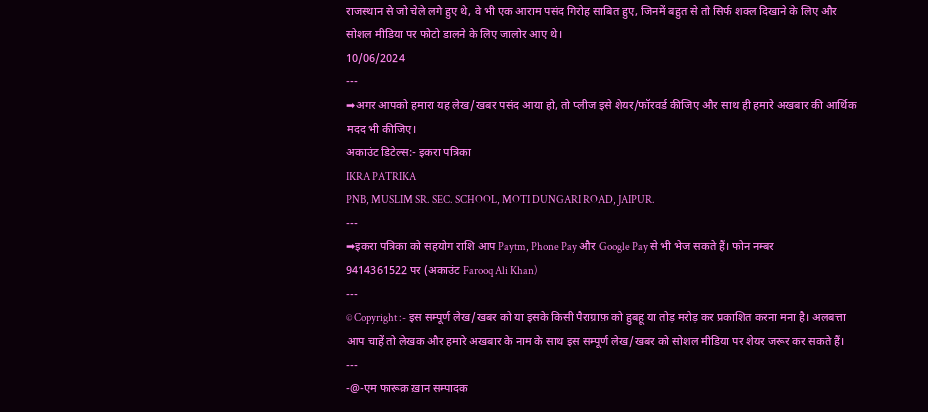राजस्थान से जो चेले लगे हुए थे, वे भी एक आराम पसंद गिरोह साबित हुए, जिनमें बहुत से तो सिर्फ शक्ल दिखाने के लिए और सोशल मीडिया पर फोटो डालने के लिए जालोर आए थे।
10/06/2024
---
➡अगर आपको हमारा यह लेख/खबर पसंद आया हो, तो प्लीज इसे शेयर/फॉरवर्ड कीजिए और साथ ही हमारे अखबार की आर्थिक मदद भी कीजिए।
अकाउंट डिटेल्स:- इकरा पत्रिका
IKRA PATRIKA
PNB, MUSLIM SR. SEC. SCHOOL, MOTI DUNGARI ROAD, JAIPUR.
---
➡इकरा पत्रिका को सहयोग राशि आप Paytm, Phone Pay और Google Pay से भी भेज सकते हैं। फोन नम्बर
9414361522 पर (अकाउंट Farooq Ali Khan)
---
© Copyright :- इस सम्पूर्ण लेख/खबर को या इसके किसी पैराग्राफ़ को हुबहू या तोड़ मरोड़ कर प्रकाशित करना मना है। अलबत्ता आप चाहें तो लेखक और हमारे अखबार के नाम के साथ इस सम्पूर्ण लेख/खबर को सोशल मीडिया पर शेयर जरूर कर सकते हैं।
---
-@-एम फारूक़ ख़ान सम्पादक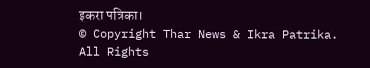इकरा पत्रिका।
© Copyright Thar News & Ikra Patrika.
All Rights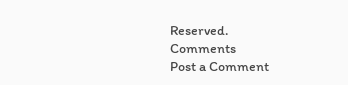Reserved.
Comments
Post a Comment